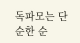독파모는 단순한 순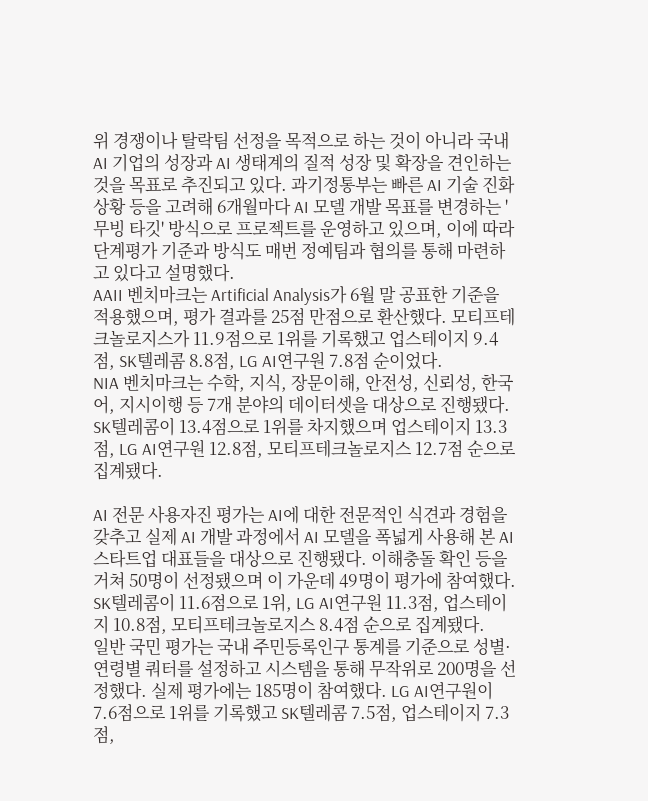위 경쟁이나 탈락팀 선정을 목적으로 하는 것이 아니라 국내 AI 기업의 성장과 AI 생태계의 질적 성장 및 확장을 견인하는 것을 목표로 추진되고 있다. 과기정통부는 빠른 AI 기술 진화 상황 등을 고려해 6개월마다 AI 모델 개발 목표를 변경하는 '무빙 타깃' 방식으로 프로젝트를 운영하고 있으며, 이에 따라 단계평가 기준과 방식도 매번 정예팀과 협의를 통해 마련하고 있다고 설명했다.
AAII 벤치마크는 Artificial Analysis가 6월 말 공표한 기준을 적용했으며, 평가 결과를 25점 만점으로 환산했다. 모티프테크놀로지스가 11.9점으로 1위를 기록했고 업스테이지 9.4점, SK텔레콤 8.8점, LG AI연구원 7.8점 순이었다.
NIA 벤치마크는 수학, 지식, 장문이해, 안전성, 신뢰성, 한국어, 지시이행 등 7개 분야의 데이터셋을 대상으로 진행됐다. SK텔레콤이 13.4점으로 1위를 차지했으며 업스테이지 13.3점, LG AI연구원 12.8점, 모티프테크놀로지스 12.7점 순으로 집계됐다.

AI 전문 사용자진 평가는 AI에 대한 전문적인 식견과 경험을 갖추고 실제 AI 개발 과정에서 AI 모델을 폭넓게 사용해 본 AI 스타트업 대표들을 대상으로 진행됐다. 이해충돌 확인 등을 거쳐 50명이 선정됐으며 이 가운데 49명이 평가에 참여했다. SK텔레콤이 11.6점으로 1위, LG AI연구원 11.3점, 업스테이지 10.8점, 모티프테크놀로지스 8.4점 순으로 집계됐다.
일반 국민 평가는 국내 주민등록인구 통계를 기준으로 성별·연령별 쿼터를 설정하고 시스템을 통해 무작위로 200명을 선정했다. 실제 평가에는 185명이 참여했다. LG AI연구원이 7.6점으로 1위를 기록했고 SK텔레콤 7.5점, 업스테이지 7.3점,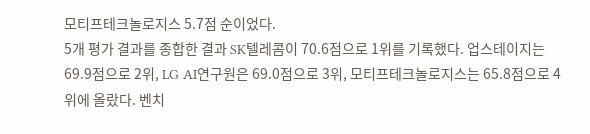모티프테크놀로지스 5.7점 순이었다.
5개 평가 결과를 종합한 결과 SK텔레콤이 70.6점으로 1위를 기록했다. 업스테이지는 69.9점으로 2위, LG AI연구원은 69.0점으로 3위, 모티프테크놀로지스는 65.8점으로 4위에 올랐다. 벤치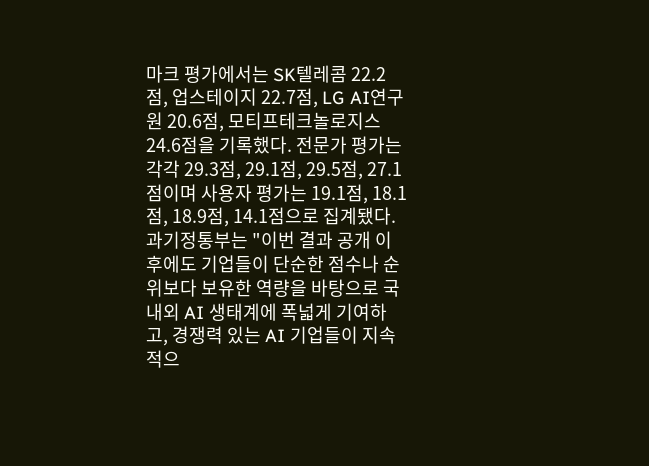마크 평가에서는 SK텔레콤 22.2점, 업스테이지 22.7점, LG AI연구원 20.6점, 모티프테크놀로지스 24.6점을 기록했다. 전문가 평가는 각각 29.3점, 29.1점, 29.5점, 27.1점이며 사용자 평가는 19.1점, 18.1점, 18.9점, 14.1점으로 집계됐다.
과기정통부는 "이번 결과 공개 이후에도 기업들이 단순한 점수나 순위보다 보유한 역량을 바탕으로 국내외 AI 생태계에 폭넓게 기여하고, 경쟁력 있는 AI 기업들이 지속적으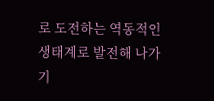로 도전하는 역동적인 생태계로 발전해 나가기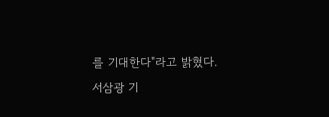를 기대한다"라고 밝혔다.
서삼광 기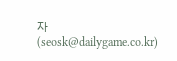자 (seosk@dailygame.co.kr)